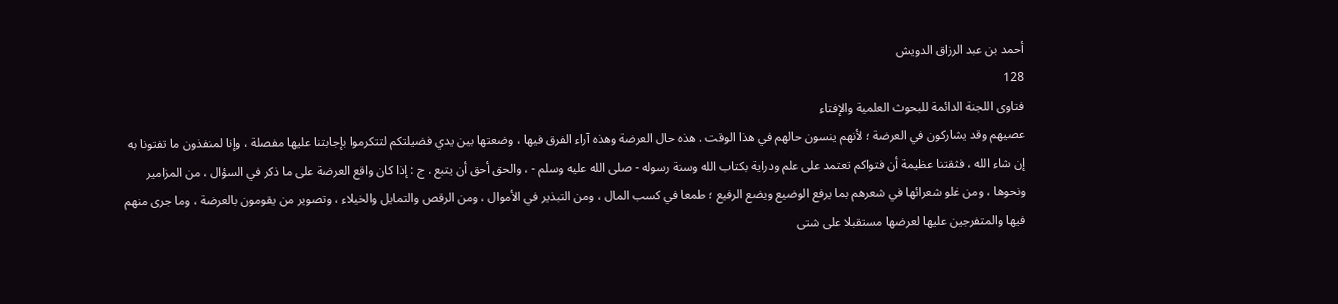أحمد بن عبد الرزاق الدويش
128
فتاوى اللجنة الدائمة للبحوث العلمية والإفتاء
عصيهم وقد يشاركون في العرضة ؛ لأنهم ينسون حالهم في هذا الوقت . هذه حال العرضة وهذه آراء الفرق فيها ، وضعتها بين يدي فضيلتكم لتتكرموا بإجابتنا عليها مفصلة ، وإنا لمنفذون ما تفتونا به إن شاء الله ، فثقتنا عظيمة أن فتواكم تعتمد على علم ودراية بكتاب الله وسنة رسوله - صلى الله عليه وسلم - ، والحق أحق أن يتبع . ج : إذا كان واقع العرضة على ما ذكر في السؤال ، من المزامير ونحوها ، ومن غلو شعرائها في شعرهم بما يرفع الوضيع ويضع الرفيع ؛ طمعا في كسب المال ، ومن التبذير في الأموال ، ومن الرقص والتمايل والخيلاء ، وتصوير من يقومون بالعرضة ، وما جرى منهم فيها والمتفرجين عليها لعرضها مستقبلا على شتى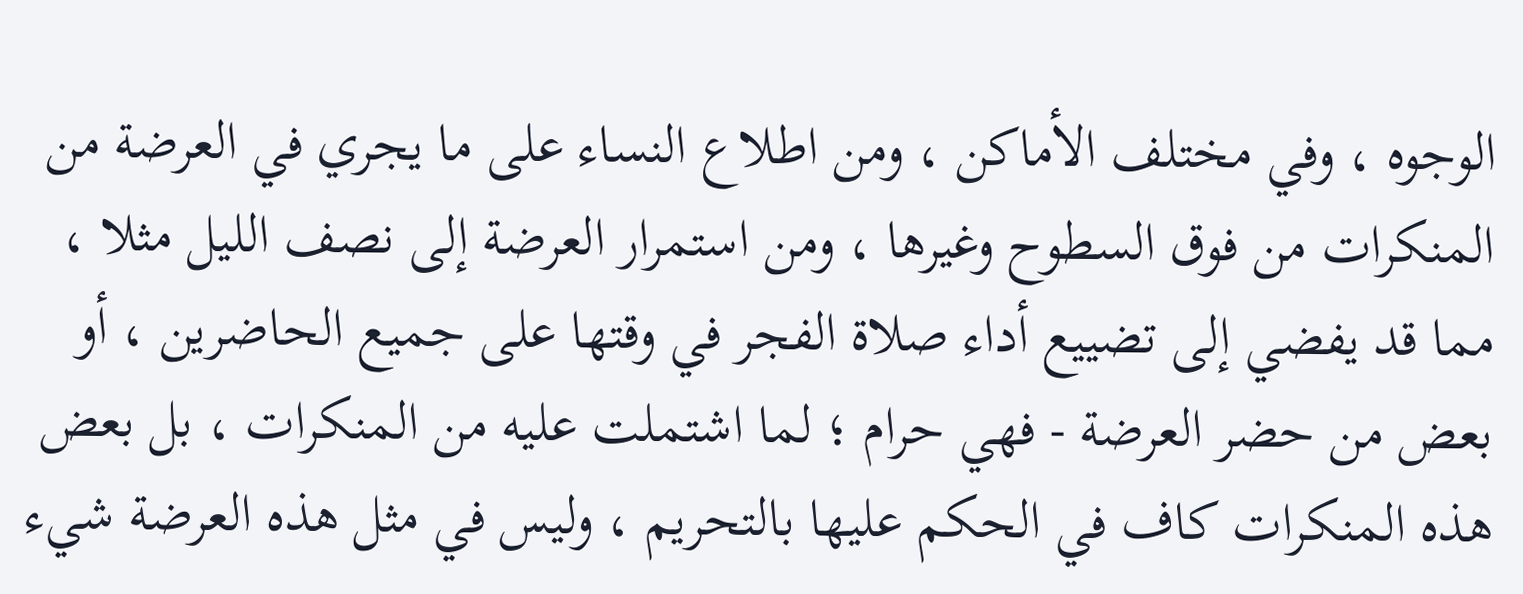الوجوه ، وفي مختلف الأماكن ، ومن اطلاع النساء على ما يجري في العرضة من المنكرات من فوق السطوح وغيرها ، ومن استمرار العرضة إلى نصف الليل مثلا ، مما قد يفضي إلى تضييع أداء صلاة الفجر في وقتها على جميع الحاضرين ، أو بعض من حضر العرضة - فهي حرام ؛ لما اشتملت عليه من المنكرات ، بل بعض هذه المنكرات كاف في الحكم عليها بالتحريم ، وليس في مثل هذه العرضة شيء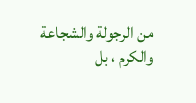من الرجولة والشجاعة والكرم ، بل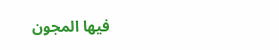فيها المجون